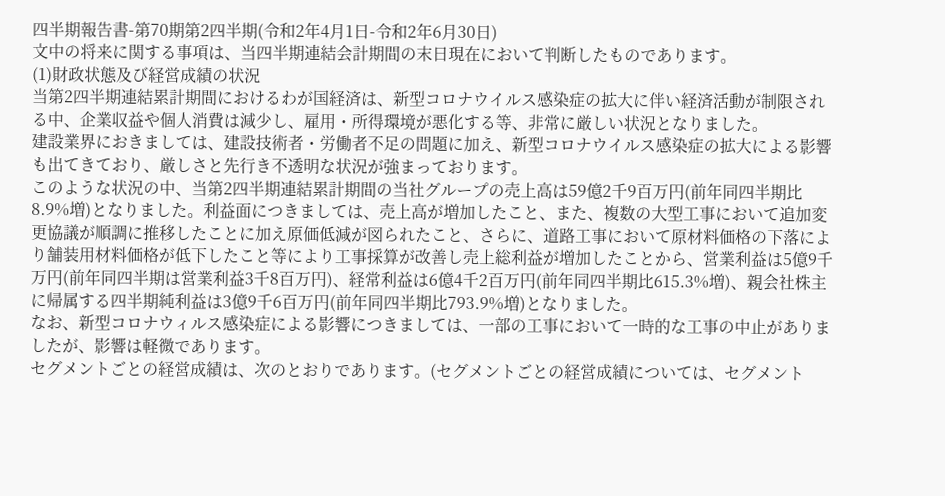四半期報告書-第70期第2四半期(令和2年4月1日-令和2年6月30日)
文中の将来に関する事項は、当四半期連結会計期間の末日現在において判断したものであります。
(1)財政状態及び経営成績の状況
当第2四半期連結累計期間におけるわが国経済は、新型コロナウイルス感染症の拡大に伴い経済活動が制限される中、企業収益や個人消費は減少し、雇用・所得環境が悪化する等、非常に厳しい状況となりました。
建設業界におきましては、建設技術者・労働者不足の問題に加え、新型コロナウイルス感染症の拡大による影響も出てきており、厳しさと先行き不透明な状況が強まっております。
このような状況の中、当第2四半期連結累計期間の当社グループの売上高は59億2千9百万円(前年同四半期比8.9%増)となりました。利益面につきましては、売上高が増加したこと、また、複数の大型工事において追加変更協議が順調に推移したことに加え原価低減が図られたこと、さらに、道路工事において原材料価格の下落により舗装用材料価格が低下したこと等により工事採算が改善し売上総利益が増加したことから、営業利益は5億9千万円(前年同四半期は営業利益3千8百万円)、経常利益は6億4千2百万円(前年同四半期比615.3%増)、親会社株主に帰属する四半期純利益は3億9千6百万円(前年同四半期比793.9%増)となりました。
なお、新型コロナウィルス感染症による影響につきましては、一部の工事において一時的な工事の中止がありましたが、影響は軽微であります。
セグメントごとの経営成績は、次のとおりであります。(セグメントごとの経営成績については、セグメント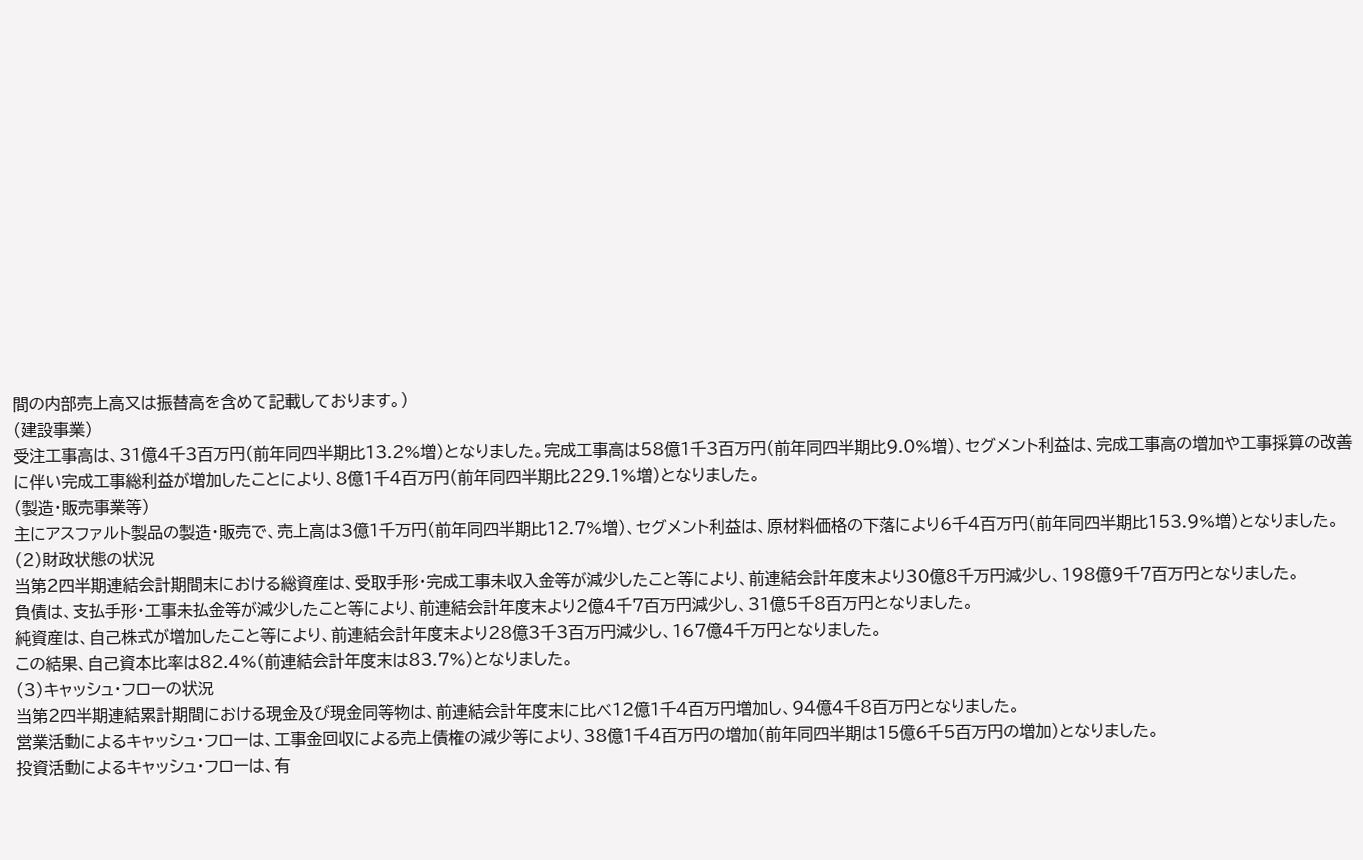間の内部売上高又は振替高を含めて記載しております。)
(建設事業)
受注工事高は、31億4千3百万円(前年同四半期比13.2%増)となりました。完成工事高は58億1千3百万円(前年同四半期比9.0%増)、セグメント利益は、完成工事高の増加や工事採算の改善に伴い完成工事総利益が増加したことにより、8億1千4百万円(前年同四半期比229.1%増)となりました。
(製造・販売事業等)
主にアスファルト製品の製造・販売で、売上高は3億1千万円(前年同四半期比12.7%増)、セグメント利益は、原材料価格の下落により6千4百万円(前年同四半期比153.9%増)となりました。
(2)財政状態の状況
当第2四半期連結会計期間末における総資産は、受取手形・完成工事未収入金等が減少したこと等により、前連結会計年度末より30億8千万円減少し、198億9千7百万円となりました。
負債は、支払手形・工事未払金等が減少したこと等により、前連結会計年度末より2億4千7百万円減少し、31億5千8百万円となりました。
純資産は、自己株式が増加したこと等により、前連結会計年度末より28億3千3百万円減少し、167億4千万円となりました。
この結果、自己資本比率は82.4%(前連結会計年度末は83.7%)となりました。
(3)キャッシュ・フローの状況
当第2四半期連結累計期間における現金及び現金同等物は、前連結会計年度末に比べ12億1千4百万円増加し、94億4千8百万円となりました。
営業活動によるキャッシュ・フローは、工事金回収による売上債権の減少等により、38億1千4百万円の増加(前年同四半期は15億6千5百万円の増加)となりました。
投資活動によるキャッシュ・フローは、有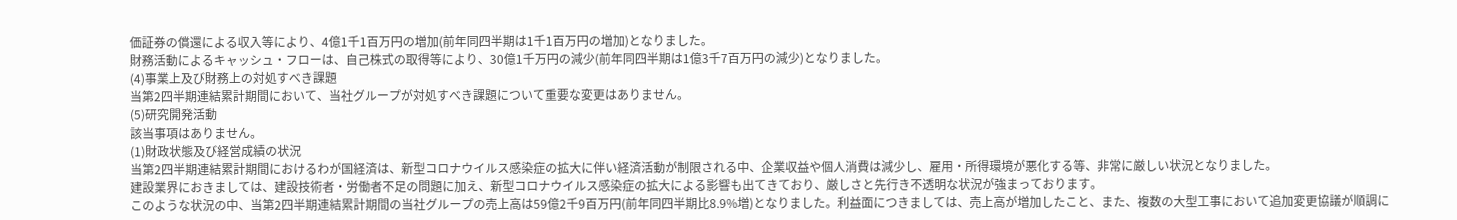価証券の償還による収入等により、4億1千1百万円の増加(前年同四半期は1千1百万円の増加)となりました。
財務活動によるキャッシュ・フローは、自己株式の取得等により、30億1千万円の減少(前年同四半期は1億3千7百万円の減少)となりました。
(4)事業上及び財務上の対処すべき課題
当第2四半期連結累計期間において、当社グループが対処すべき課題について重要な変更はありません。
(5)研究開発活動
該当事項はありません。
(1)財政状態及び経営成績の状況
当第2四半期連結累計期間におけるわが国経済は、新型コロナウイルス感染症の拡大に伴い経済活動が制限される中、企業収益や個人消費は減少し、雇用・所得環境が悪化する等、非常に厳しい状況となりました。
建設業界におきましては、建設技術者・労働者不足の問題に加え、新型コロナウイルス感染症の拡大による影響も出てきており、厳しさと先行き不透明な状況が強まっております。
このような状況の中、当第2四半期連結累計期間の当社グループの売上高は59億2千9百万円(前年同四半期比8.9%増)となりました。利益面につきましては、売上高が増加したこと、また、複数の大型工事において追加変更協議が順調に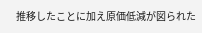推移したことに加え原価低減が図られた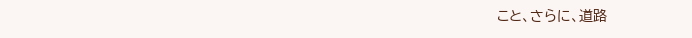こと、さらに、道路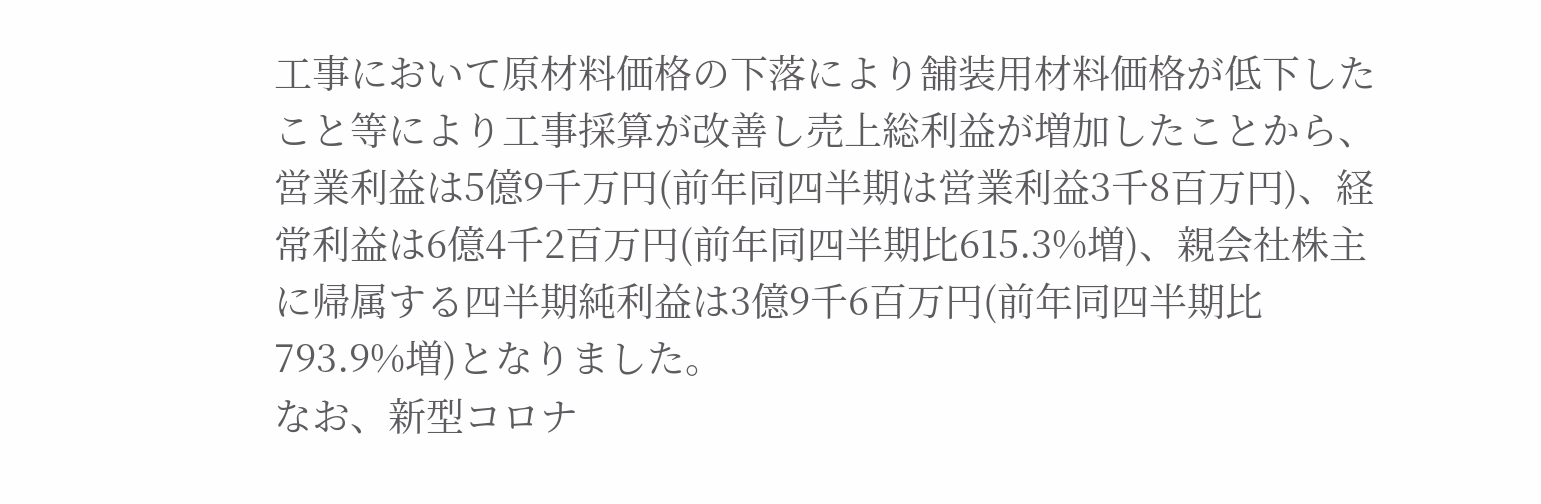工事において原材料価格の下落により舗装用材料価格が低下したこと等により工事採算が改善し売上総利益が増加したことから、営業利益は5億9千万円(前年同四半期は営業利益3千8百万円)、経常利益は6億4千2百万円(前年同四半期比615.3%増)、親会社株主に帰属する四半期純利益は3億9千6百万円(前年同四半期比793.9%増)となりました。
なお、新型コロナ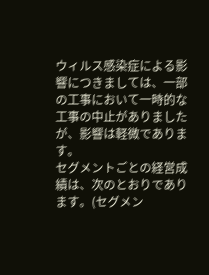ウィルス感染症による影響につきましては、一部の工事において一時的な工事の中止がありましたが、影響は軽微であります。
セグメントごとの経営成績は、次のとおりであります。(セグメン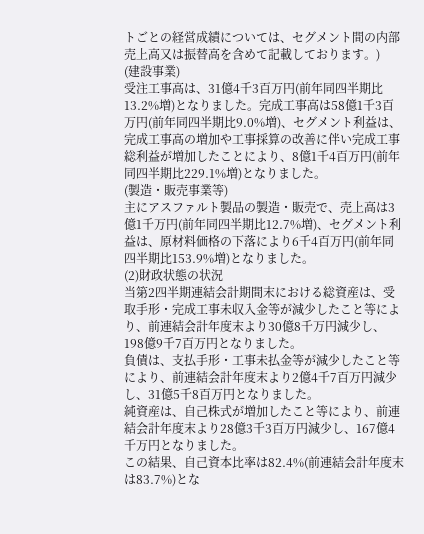トごとの経営成績については、セグメント間の内部売上高又は振替高を含めて記載しております。)
(建設事業)
受注工事高は、31億4千3百万円(前年同四半期比13.2%増)となりました。完成工事高は58億1千3百万円(前年同四半期比9.0%増)、セグメント利益は、完成工事高の増加や工事採算の改善に伴い完成工事総利益が増加したことにより、8億1千4百万円(前年同四半期比229.1%増)となりました。
(製造・販売事業等)
主にアスファルト製品の製造・販売で、売上高は3億1千万円(前年同四半期比12.7%増)、セグメント利益は、原材料価格の下落により6千4百万円(前年同四半期比153.9%増)となりました。
(2)財政状態の状況
当第2四半期連結会計期間末における総資産は、受取手形・完成工事未収入金等が減少したこと等により、前連結会計年度末より30億8千万円減少し、198億9千7百万円となりました。
負債は、支払手形・工事未払金等が減少したこと等により、前連結会計年度末より2億4千7百万円減少し、31億5千8百万円となりました。
純資産は、自己株式が増加したこと等により、前連結会計年度末より28億3千3百万円減少し、167億4千万円となりました。
この結果、自己資本比率は82.4%(前連結会計年度末は83.7%)とな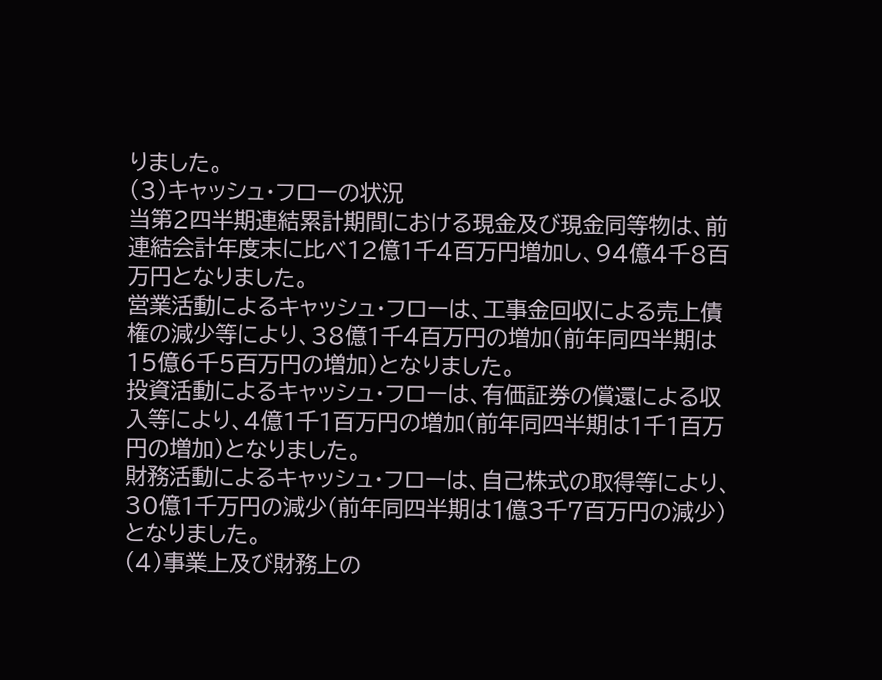りました。
(3)キャッシュ・フローの状況
当第2四半期連結累計期間における現金及び現金同等物は、前連結会計年度末に比べ12億1千4百万円増加し、94億4千8百万円となりました。
営業活動によるキャッシュ・フローは、工事金回収による売上債権の減少等により、38億1千4百万円の増加(前年同四半期は15億6千5百万円の増加)となりました。
投資活動によるキャッシュ・フローは、有価証券の償還による収入等により、4億1千1百万円の増加(前年同四半期は1千1百万円の増加)となりました。
財務活動によるキャッシュ・フローは、自己株式の取得等により、30億1千万円の減少(前年同四半期は1億3千7百万円の減少)となりました。
(4)事業上及び財務上の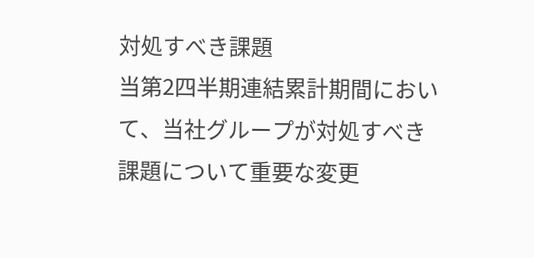対処すべき課題
当第2四半期連結累計期間において、当社グループが対処すべき課題について重要な変更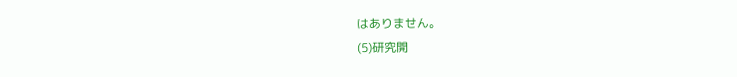はありません。
(5)研究開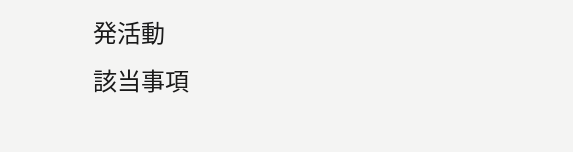発活動
該当事項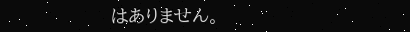はありません。